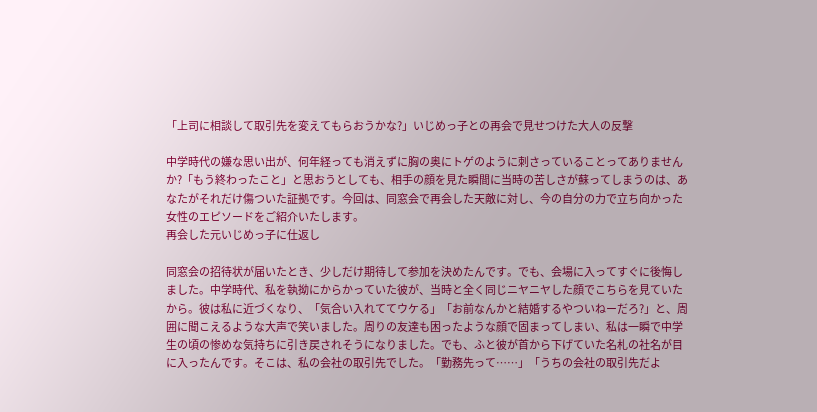「上司に相談して取引先を変えてもらおうかな?」いじめっ子との再会で見せつけた大人の反撃

中学時代の嫌な思い出が、何年経っても消えずに胸の奥にトゲのように刺さっていることってありませんか?「もう終わったこと」と思おうとしても、相手の顔を見た瞬間に当時の苦しさが蘇ってしまうのは、あなたがそれだけ傷ついた証拠です。今回は、同窓会で再会した天敵に対し、今の自分の力で立ち向かった女性のエピソードをご紹介いたします。
再会した元いじめっ子に仕返し

同窓会の招待状が届いたとき、少しだけ期待して参加を決めたんです。でも、会場に入ってすぐに後悔しました。中学時代、私を執拗にからかっていた彼が、当時と全く同じニヤニヤした顔でこちらを見ていたから。彼は私に近づくなり、「気合い入れててウケる」「お前なんかと結婚するやついねーだろ?」と、周囲に聞こえるような大声で笑いました。周りの友達も困ったような顔で固まってしまい、私は一瞬で中学生の頃の惨めな気持ちに引き戻されそうになりました。でも、ふと彼が首から下げていた名札の社名が目に入ったんです。そこは、私の会社の取引先でした。「勤務先って……」「うちの会社の取引先だよ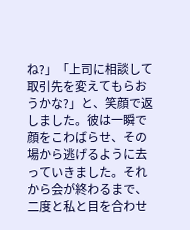ね?」「上司に相談して取引先を変えてもらおうかな?」と、笑顔で返しました。彼は一瞬で顔をこわばらせ、その場から逃げるように去っていきました。それから会が終わるまで、二度と私と目を合わせ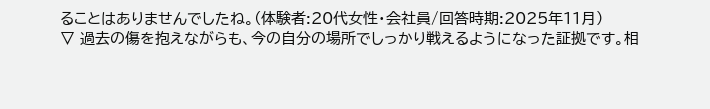ることはありませんでしたね。(体験者:20代女性・会社員/回答時期:2025年11月)
▽ 過去の傷を抱えながらも、今の自分の場所でしっかり戦えるようになった証拠です。相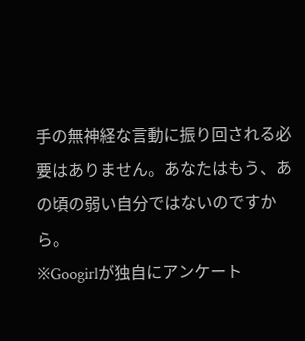手の無神経な言動に振り回される必要はありません。あなたはもう、あの頃の弱い自分ではないのですから。
※Googirlが独自にアンケート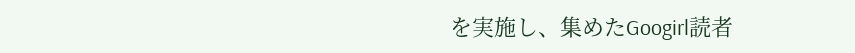を実施し、集めたGoogirl読者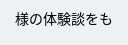様の体験談をも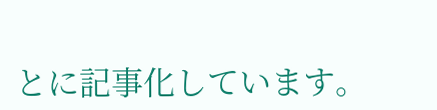とに記事化しています。